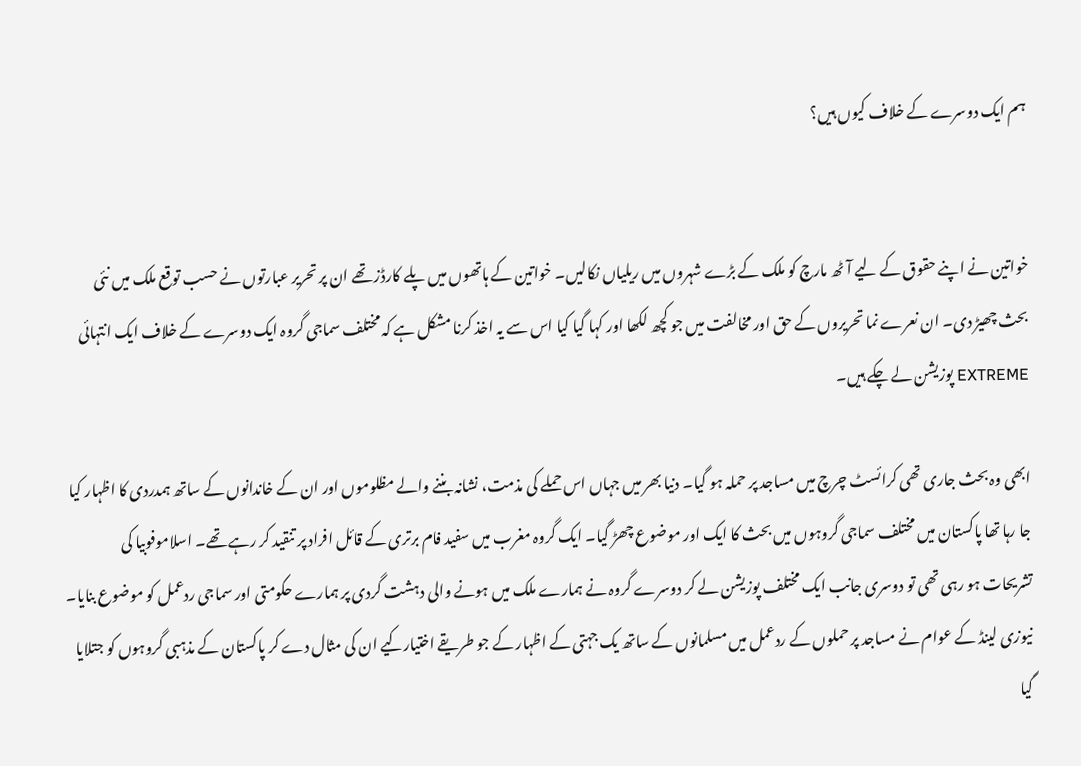ہم ایک دوسرے کے خلاف کیوں ہیں؟


خواتین نے اپنے حقوق کے لیے آٹھ مارچ کو ملک کے بڑے شہروں میں ریلیاں نکالیں۔ خواتین کے ہاتھوں میں پلے کارڈز تھے ان پر تحریر عبارتوں نے حسب توقع ملک میں نئی بحث چھیڑ دی۔ ان نعرے نما تحریروں کے حق اور مخالفت میں جو کچھ لکھا اور کہا گیا کیا اس سے یہ اخذ کرنا مشکل ہے کہ مختلف سماجی گروہ ایک دوسرے کے خلاف ایک انتہائی EXTREME پوزیشن لے چکے ہیں۔

ابھی وہ بحث جاری تھی کرائسٹ چرچ میں مساجد پر حملہ ہو گیا۔ دنیا بھر میں جہاں اس حملے کی مذمت، نشانہ بننے والے مظلوموں اور ان کے خاندانوں کے ساتھ ہمدردی کا اظہار کیا جا رہا تھا پاکستان میں مختلف سماجی گروہوں میں بحث کا ایک اور موضوع چھڑ گیا۔ ایک گروہ مغرب میں سفید فام برتری کے قائل افراد پر تنقید کر رہے تھے۔ اسلاموفوبیا کی تشریحات ہو رہی تھی تو دوسری جانب ایک مختلف پوزیشن لے کر دوسرے گروہ نے ہمارے ملک میں ہونے والی دہشت گردی پر ہمارے حکومتی اور سماجی ردعمل کو موضوع بنایا۔ نیوزی لینڈ کے عوام نے مساجد پر حملوں کے ردعمل میں مسلمانوں کے ساتھ یک جہتی کے اظہار کے جو طریقے اختیارکیے ان کی مثال دے کر پاکستان کے مذہبی گروہوں کو جتلایا گیا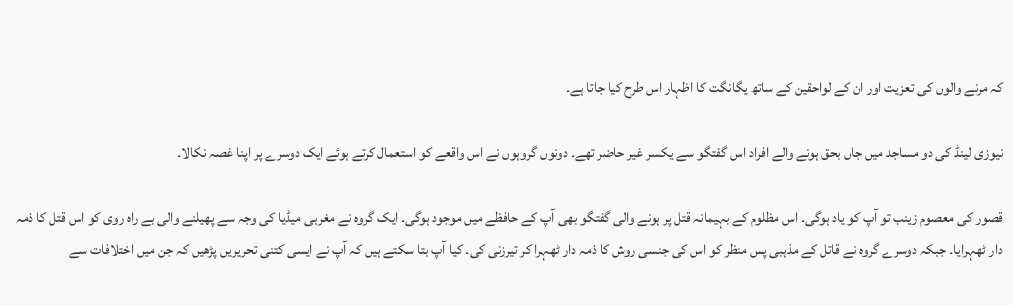کہ مرنے والوں کی تعزیت اور ان کے لواحقین کے ساتھ یگانگت کا اظہار اس طرح کیا جاتا ہے۔

نیوزی لینڈ کی دو مساجد میں جاں بحق ہونے والے افراد اس گفتگو سے یکسر غیر حاضر تھے۔ دونوں گروہوں نے اس واقعے کو استعمال کرتے ہوئے ایک دوسرے پر اپنا غصہ نکالا۔

قصور کی معصوم زینب تو آپ کو یاد ہوگی۔ اس مظلوم کے بہیمانہ قتل پر ہونے والی گفتگو بھی آپ کے حافظے میں موجود ہوگی۔ ایک گروہ نے مغربی میڈیا کی وجہ سے پھیلنے والی بے راہ روی کو اس قتل کا ذمہ دار ٹھہرایا۔ جبکہ دوسرے گروہ نے قاتل کے مذہبی پس منظر کو اس کی جنسی روش کا ذمہ دار ٹھہرا کر تیرزنی کی۔ کیا آپ بتا سکتے ہیں کہ آپ نے ایسی کتنی تحریریں پڑھیں کہ جن میں اختلافات سے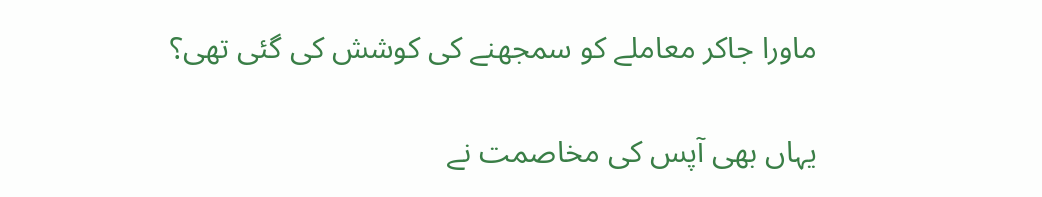ماورا جاکر معاملے کو سمجھنے کی کوشش کی گئی تھی؟

یہاں بھی آپس کی مخاصمت نے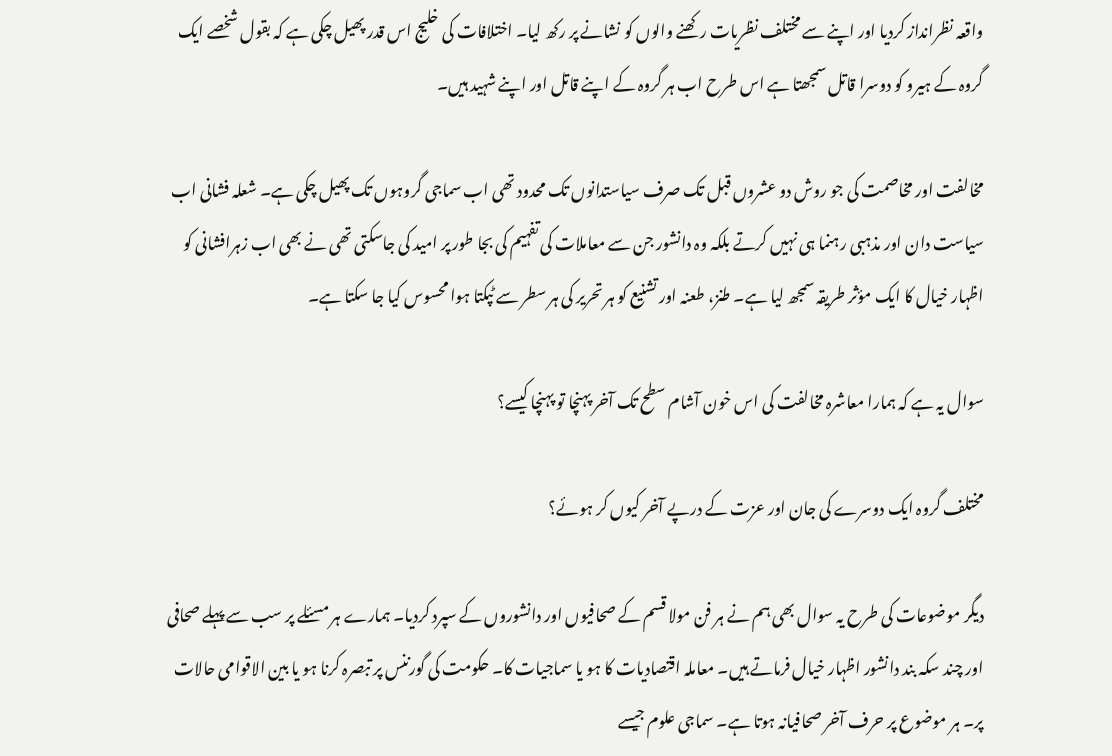واقعہ نظرانداز کردیا اور اپنے سے مختلف نظریات رکھنے والوں کو نشانے پر رکھ لیا۔ اختلافات کی خلیج اس قدر پھیل چکی ہے کہ بقول شخصے ایک گروہ کے ہیرو کو دوسرا قاتل سمجھتا ہے اس طرح اب ہر گروہ کے اپنے قاتل اور اپنے شہید ہیں۔

مخالفت اور مخاصمت کی جو روش دو عشروں قبل تک صرف سیاستدانوں تک محدود تھی اب سماجی گروہوں تک پھیل چکی ہے۔ شعلہ فشانی اب سیاست دان اور مذہبی رہنما ہی نہیں کرتے بلکہ وہ دانشور جن سے معاملات کی تفہیم کی بجا طور پر امید کی جاسکتی تھی نے بھی اب زہرافشانی کو اظہار خیال کا ایک مؤثر طریقہ سمجھ لیا ہے۔ طنز، طعنہ اور تشنیع کو ہر تحریر کی ہر سطر سے ٹپکتا ہوا محسوس کیا جا سکتا ہے۔

سوال یہ ہے کہ ہمارا معاشرہ مخالفت کی اس خون آشام سطح تک آخر پہنچا تو پہنچا کیسے؟

مختلف گروہ ایک دوسرے کی جان اور عزت کے درپے آخر کیوں کر ہوئے؟

دیگر موضوعات کی طرح یہ سوال بھی ہم نے ہر فن مولا قسم کے صحافیوں اور دانشوروں کے سپرد کردیا۔ ہمارے ہر مسئلے پر سب سے پہلے صحافی اور چند سکہ بند دانشور اظہار خیال فرماتے ہیں۔ معاملہ اقتصادیات کا ہو یا سماجیات کا۔ حکومت کی گورننس پر تبصرہ کرنا ہو یا بین الاقوامی حالات پر۔ ہر موضوع پر حرف آخر صحافیانہ ہوتا ہے۔ سماجی علوم جیسے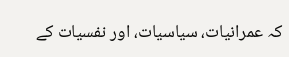کہ عمرانیات، سیاسیات، اور نفسیات کے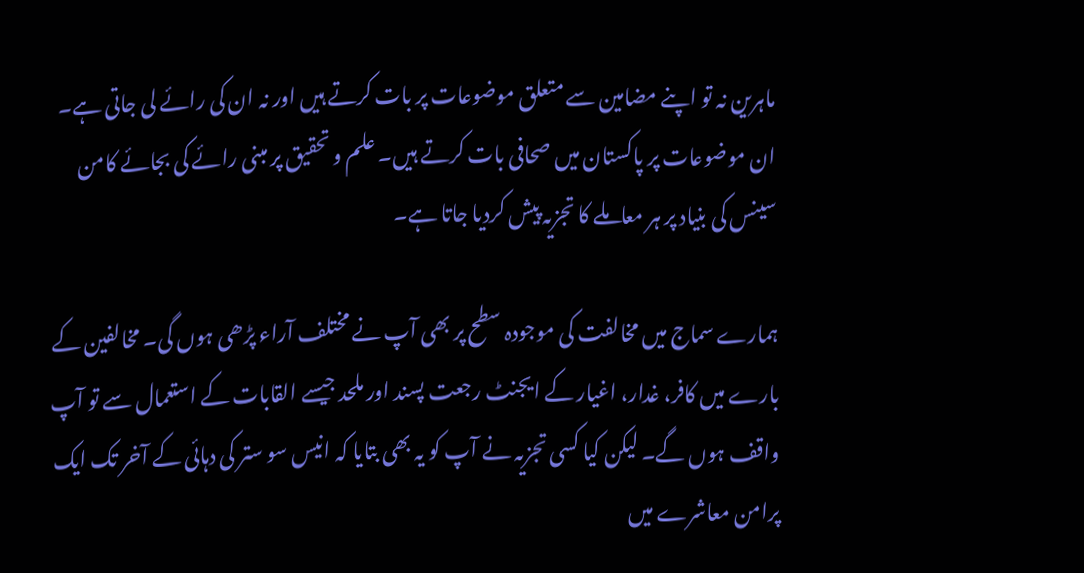ماہرین نہ تو اپنے مضامین سے متعلق موضوعات پر بات کرتے ہیں اور نہ ان کی رائے لی جاتی ہے۔ ان موضوعات پر پاکستان میں صحافی بات کرتے ہیں۔ علم و تحقیق پر مبنی رائے کی بجائے کامن سینس کی بنیاد پر ہر معاملے کا تجزیہ پیش کردیا جاتا ہے۔

ہمارے سماج میں مخالفت کی موجودہ سطح پر بھی آپ نے مختلف آراء پڑھی ہوں گی۔ مخالفین کے بارے میں کافر، غدار، اغیار کے ایجنٹ رجعت پسند اور ملحد جیسے القابات کے استعمال سے تو آپ واقف ہوں گے۔ لیکن کیا کسی تجزیہ نے آپ کو یہ بھی بتایا کہ انیس سو ستر کی دہائی کے آخر تک ایک پرامن معاشرے میں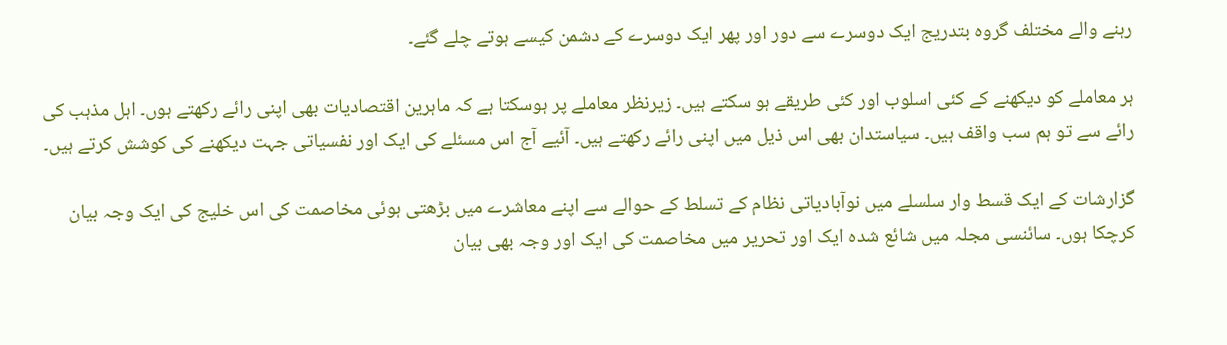رہنے والے مختلف گروہ بتدریج ایک دوسرے سے دور اور پھر ایک دوسرے کے دشمن کیسے ہوتے چلے گئے۔

ہر معاملے کو دیکھنے کے کئی اسلوب اور کئی طریقے ہو سکتے ہیں۔ زیرنظر معاملے پر ہوسکتا ہے کہ ماہرین اقتصادیات بھی اپنی رائے رکھتے ہوں۔ اہل مذہب کی رائے سے تو ہم سب واقف ہیں۔ سیاستدان بھی اس ذیل میں اپنی رائے رکھتے ہیں۔ آئیے آج اس مسئلے کی ایک اور نفسیاتی جہت دیکھنے کی کوشش کرتے ہیں۔

گزارشات کے ایک قسط وار سلسلے میں نوآبادیاتی نظام کے تسلط کے حوالے سے اپنے معاشرے میں بڑھتی ہوئی مخاصمت کی اس خلیج کی ایک وجہ بیان کرچکا ہوں۔ سائنسی مجلہ میں شائع شدہ ایک اور تحریر میں مخاصمت کی ایک اور وجہ بھی بیان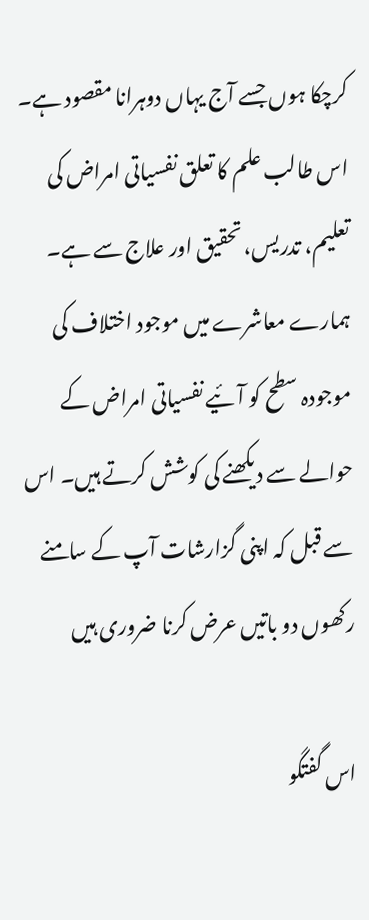کرچکا ہوں جسے آج یہاں دوہرانا مقصود ہے۔ اس طالب علم کا تعلق نفسیاتی امراض کی تعلیم، تدریس، تحقیق اور علاج سے ہے۔ ہمارے معاشرے میں موجود اختلاف کی موجودہ سطح کو آئیے نفسیاتی امراض کے حوالے سے دیکھنے کی کوشش کرتے ہیں۔ اس سے قبل کہ اپنی گزارشات آپ کے سامنے رکھوں دو باتیں عرض کرنا ضروری ہیں

اس گفتگو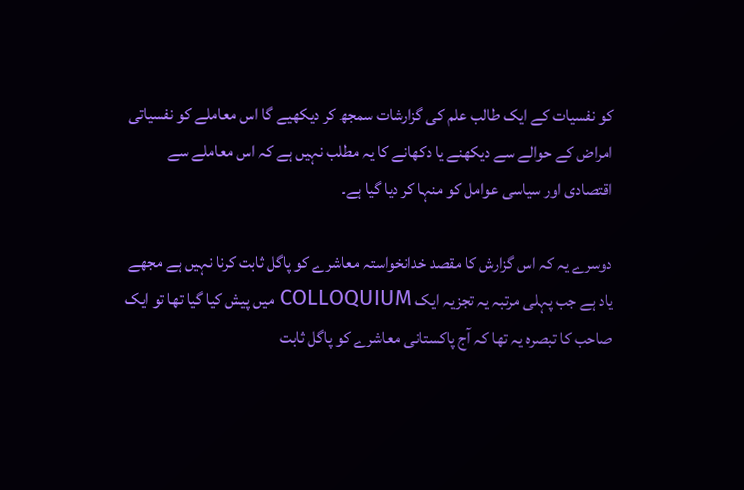کو نفسیات کے ایک طالب علم کی گزارشات سمجھ کر دیکھیے گا اس معاملے کو نفسیاتی امراض کے حوالے سے دیکھنے یا دکھانے کا یہ مطلب نہیں ہے کہ اس معاملے سے اقتصادی اور سیاسی عوامل کو منہا کر دیا گیا ہے۔

دوسرے یہ کہ اس گزارش کا مقصد خدانخواستہ معاشرے کو پاگل ثابت کرنا نہیں ہے مجھے یاد ہے جب پہلی مرتبہ یہ تجزیہ ایک COLLOQUIUM میں پیش کیا گیا تھا تو ایک صاحب کا تبصرہ یہ تھا کہ آج پاکستانی معاشرے کو پاگل ثابت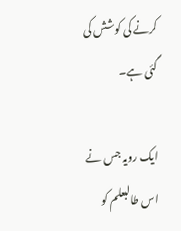کرنے کی کوشش کی گئی ہے۔

ایک رویہ جس نے اس طالبعلم کو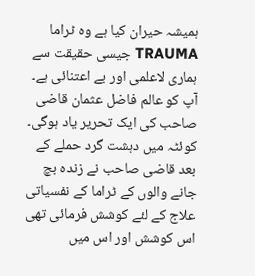ہمیشہ حیران کیا ہے وہ ٹراما TRAUMA جیسی حقیقت سے ہماری لاعلمی اور بے اعتنائی ہے۔ آپ کو عالم فاضل عثمان قاضی صاحب کی ایک تحریر یاد ہوگی۔ کوئٹہ میں دہشت گرد حملے کے بعد قاضی صاحب نے زندہ بچ جانے والوں کے ٹراما کے نفسیاتی علاج کے لئے کوشش فرمائی تھی اس کوشش اور اس میں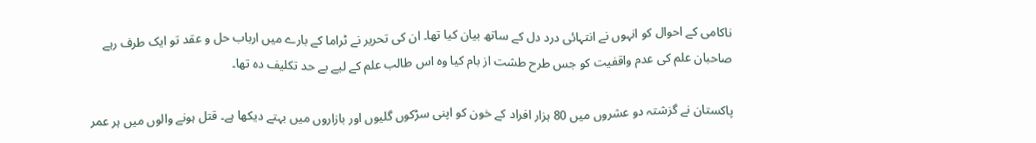ناکامی کے احوال کو انہوں نے انتہائی درد دل کے ساتھ بیان کیا تھا۔ ان کی تحریر نے ٹراما کے بارے میں ارباب حل و عقد تو ایک طرف رہے صاحبان علم کی عدم واقفیت کو جس طرح طشت از بام کیا وہ اس طالب علم کے لیے بے حد تکلیف دہ تھا۔

پاکستان نے گزشتہ دو عشروں میں 80 ہزار افراد کے خون کو اپنی سڑکوں گلیوں اور بازاروں میں بہتے دیکھا ہے۔ قتل ہونے والوں میں ہر عمر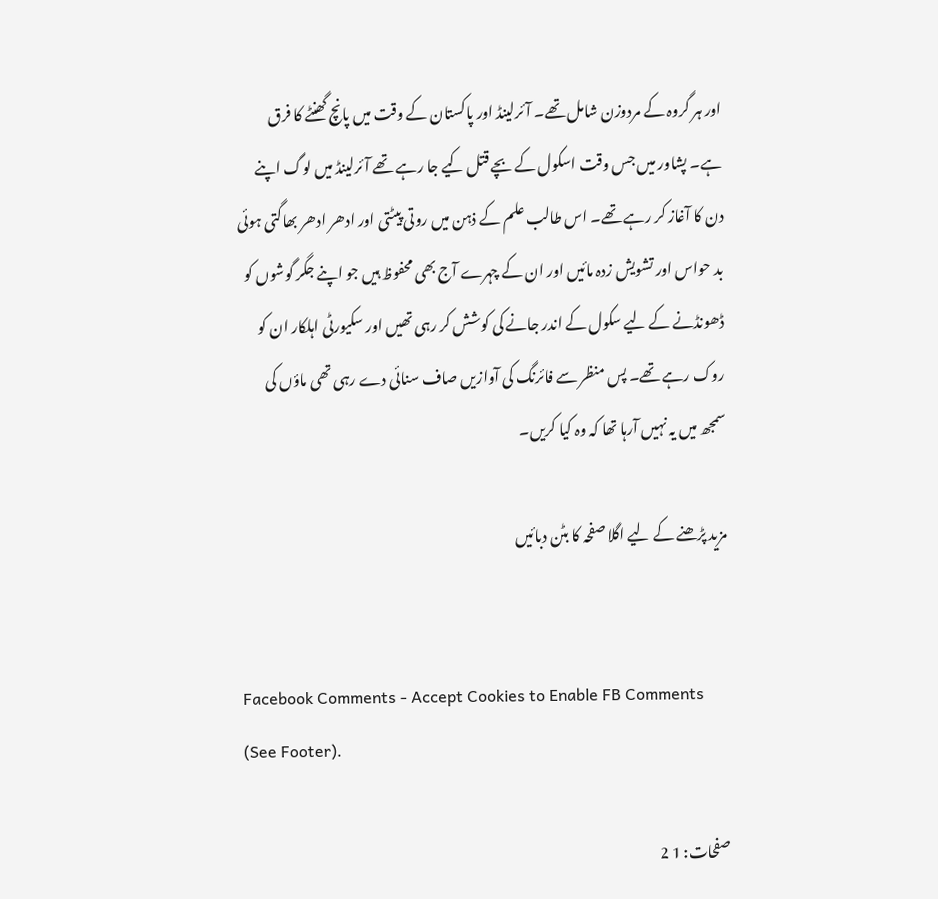اور ہر گروہ کے مردوزن شامل تھے۔ آئرلینڈ اور پاکستان کے وقت میں پانچ گھنٹے کا فرق ہے۔ پشاور میں جس وقت اسکول کے بچے قتل کیے جا رہے تھے آئرلینڈ میں لوگ اپنے دن کا آغاز کر رہے تھے۔ اس طالب علم کے ذہن میں روتی پیٹتی اور ادھر ادھر بھاگتی ہوئی بد حواس اور تشویش زدہ مائیں اور ان کے چہرے آج بھی محفوظ ہیں جو اپنے جگر گوشوں کو ڈھونڈنے کے لیے سکول کے اندر جانے کی کوشش کر رہی تھیں اور سکیورٹی اہلکار ان کو روک رہے تھے۔ پس منظر سے فائرنگ کی آوازیں صاف سنائی دے رہی تھی ماؤں کی سمجھ میں یہ نہیں آرہا تھا کہ وہ کیا کریں۔

مزید پڑھنے کے لیے اگلا صفحہ کا بٹن دبائیں


Facebook Comments - Accept Cookies to Enable FB Comments (See Footer).

صفحات: 1 2